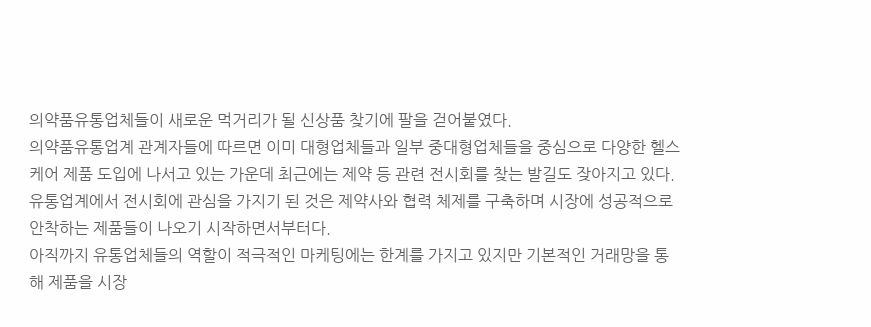의약품유통업체들이 새로운 먹거리가 될 신상품 찾기에 팔을 걷어붙였다.
의약품유통업계 관계자들에 따르면 이미 대형업체들과 일부 중대형업체들을 중심으로 다양한 헬스케어 제품 도입에 나서고 있는 가운데 최근에는 제약 등 관련 전시회를 찾는 발길도 잦아지고 있다.
유통업계에서 전시회에 관심을 가지기 된 것은 제약사와 협력 체제를 구축하며 시장에 성공적으로 안착하는 제품들이 나오기 시작하면서부터다.
아직까지 유통업체들의 역할이 적극적인 마케팅에는 한계를 가지고 있지만 기본적인 거래망을 통해 제품을 시장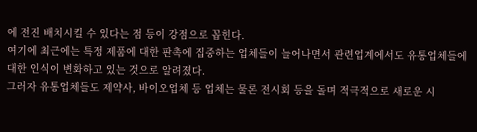에 전진 배치시킬 수 있다는 점 등이 강점으로 꼽힌다.
여기에 최근에는 특정 제품에 대한 판촉에 집중하는 업체들이 늘어나면서 관련업계에서도 유통업체들에 대한 인식이 변화하고 있는 것으로 알려졌다.
그러자 유통업체들도 제약사, 바이오업체 등 업체는 물론 전시회 등을 돌며 적극적으로 새로운 시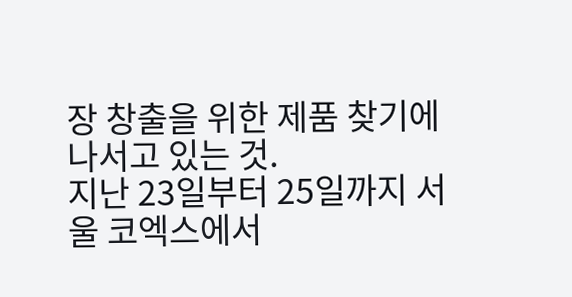장 창출을 위한 제품 찾기에 나서고 있는 것.
지난 23일부터 25일까지 서울 코엑스에서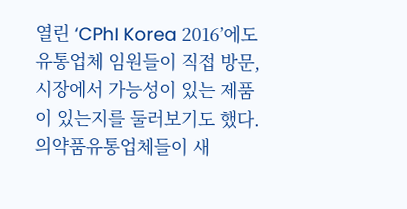열린 ‘CPhI Korea 2016’에도 유통업체 임원들이 직접 방문, 시장에서 가능성이 있는 제품이 있는지를 둘러보기도 했다.
의약품유통업체들이 새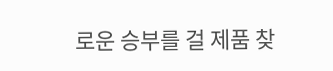로운 승부를 걸 제품 찾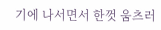기에 나서면서 한껏 움츠러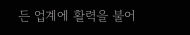든 업계에 활력을 불어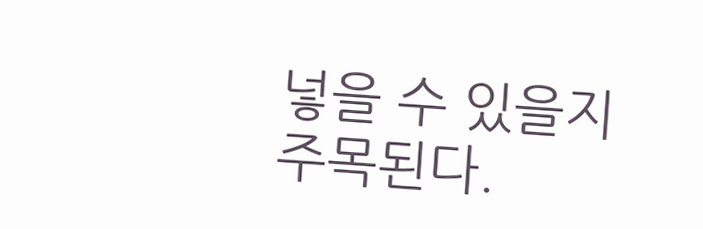넣을 수 있을지 주목된다.